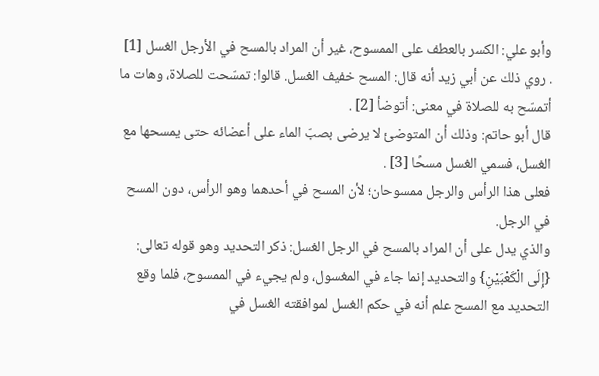وأبو علي: الكسر بالعطف على الممسوح، غير أن المراد بالمسح في الأرجل الغسل [1] . روي ذلك عن أبي زيد أنه قال: المسح خفيف الغسل. قالوا: تمسّحت للصلاة، وهات ما أتمسّح به للصلاة في معنى: أتوضأ [2] .
قال أبو حاتم: وذلك أن المتوضئ لا يرضى بصبّ الماء على أعضائه حتى يمسحها مع الغسل، فسمي الغسل مسحًا [3] .
فعلى هذا الرأس والرجل ممسوحان؛ لأن المسح في أحدهما وهو الرأس، دون المسح في الرجل.
والذي يدل على أن المراد بالمسح في الرجل الغسل: ذكر التحديد وهو قوله تعالى: {إِلَى الْكَعْبَيْنِ} والتحديد إنما جاء في المغسول، ولم يجيء في الممسوح، فلما وقع التحديد مع المسح علم أنه في حكم الغسل لموافقته الغسل في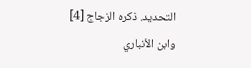التحديد. ذكره الزجاج [4] وابن الأنباري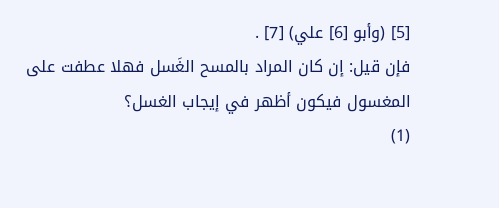[5] (وأبو [6] علي) [7] .
فإن قيل: إن كان المراد بالمسح الغَسل فهلا عطفت على المغسول فيكون أظهر في إيجاب الغسل؟
(1)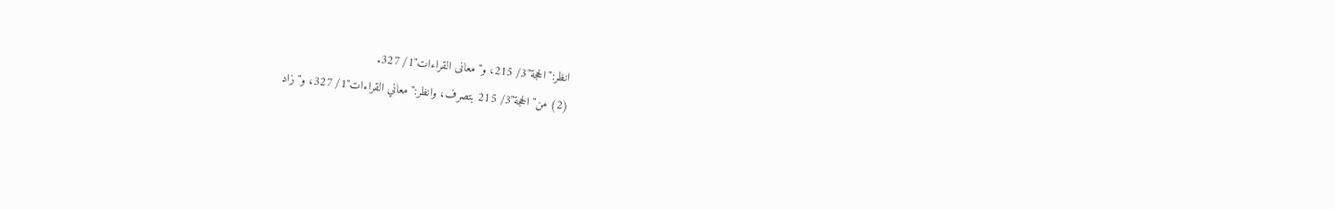انظر:"الحجة"3/ 215، و"معانى القراءات"1/ 327.
(2) من"الحجة"3/ 215 بتصرف، وانظر:"معاني القراءات"1/ 327، و"زاد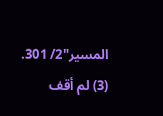المسير"2/ 301.
(3) لم أقف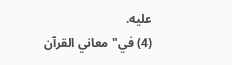عليه.
(4) في"معاني القرآن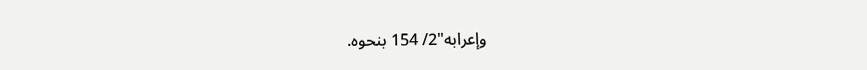وإعرابه"2/ 154 بنحوه.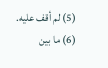(5) لم أقف عليه.
(6) ما بين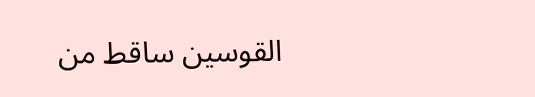القوسين ساقط من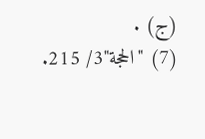(ج) .
(7) "الحجة"3/ 215.